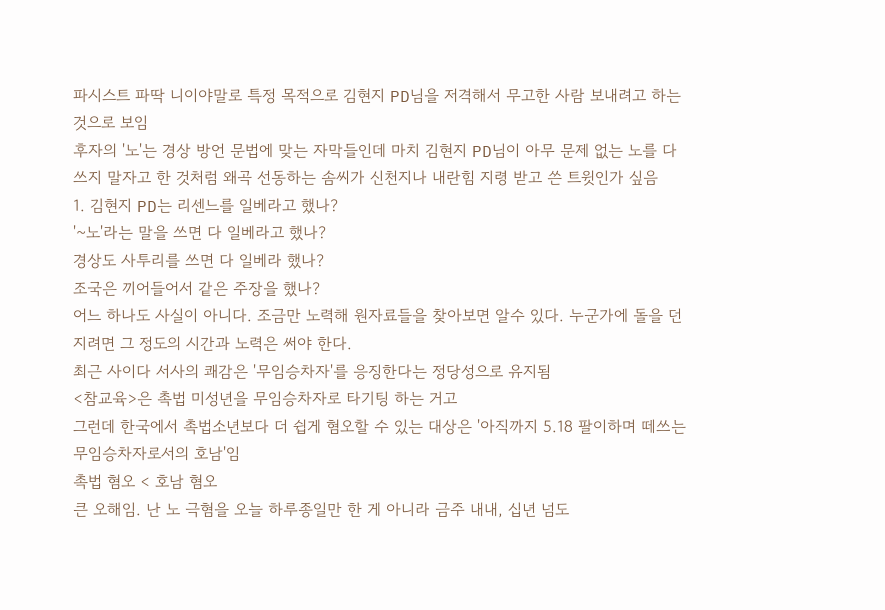파시스트 파딱 니이야말로 특정 목적으로 김현지 PD님을 저격해서 무고한 사람 보내려고 하는 것으로 보임
후자의 '노'는 경상 방언 문법에 맞는 자막들인데 마치 김현지 PD님이 아무 문제 없는 노를 다 쓰지 말자고 한 것처럼 왜곡 선동하는 솜씨가 신천지나 내란힘 지령 받고 쓴 트윗인가 싶음
1. 김현지 PD는 리센느를 일베라고 했나?
'~노'라는 말을 쓰면 다 일베라고 했나?
경상도 사투리를 쓰면 다 일베라 했나?
조국은 끼어들어서 같은 주장을 했나?
어느 하나도 사실이 아니다. 조금만 노력해 원자료들을 찾아보면 알수 있다. 누군가에 돌을 던지려면 그 정도의 시간과 노력은 써야 한다.
최근 사이다 서사의 쾌감은 '무임승차자'를 응징한다는 정당성으로 유지됨
<참교육>은 촉법 미성년을 무임승차자로 타기팅 하는 거고
그런데 한국에서 촉법소년보다 더 쉽게 혐오할 수 있는 대상은 '아직까지 5.18 팔이하며 떼쓰는 무임승차자로서의 호남'임
촉법 혐오 < 호남 혐오
큰 오해임. 난 노 극혐을 오늘 하루종일만 한 게 아니라 금주 내내, 십년 넘도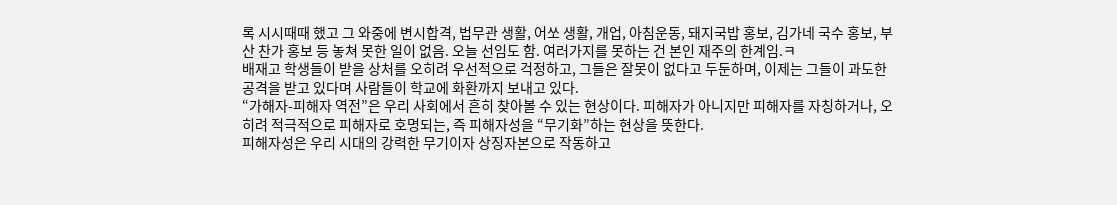록 시시때때 했고 그 와중에 변시합격, 법무관 생활, 어쏘 생활, 개업, 아침운동, 돼지국밥 홍보, 김가네 국수 홍보, 부산 찬가 홍보 등 놓쳐 못한 일이 없음. 오늘 선임도 함. 여러가지를 못하는 건 본인 재주의 한계임.ㅋ
배재고 학생들이 받을 상처를 오히려 우선적으로 걱정하고, 그들은 잘못이 없다고 두둔하며, 이제는 그들이 과도한 공격을 받고 있다며 사람들이 학교에 화환까지 보내고 있다.
“가해자-피해자 역전”은 우리 사회에서 흔히 찾아볼 수 있는 현상이다. 피해자가 아니지만 피해자를 자칭하거나, 오히려 적극적으로 피해자로 호명되는, 즉 피해자성을 “무기화”하는 현상을 뜻한다.
피해자성은 우리 시대의 강력한 무기이자 상징자본으로 작동하고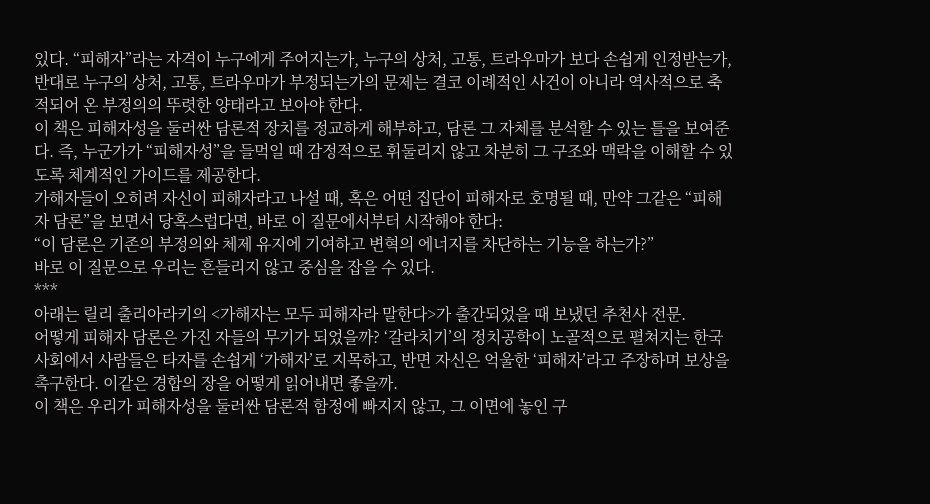있다. “피해자”라는 자격이 누구에게 주어지는가, 누구의 상처, 고통, 트라우마가 보다 손쉽게 인정받는가, 반대로 누구의 상처, 고통, 트라우마가 부정되는가의 문제는 결코 이례적인 사건이 아니라 역사적으로 축적되어 온 부정의의 뚜렷한 양태라고 보아야 한다.
이 책은 피해자성을 둘러싼 담론적 장치를 정교하게 해부하고, 담론 그 자체를 분석할 수 있는 틀을 보여준다. 즉, 누군가가 “피해자성”을 들먹일 때 감정적으로 휘둘리지 않고 차분히 그 구조와 맥락을 이해할 수 있도록 체계적인 가이드를 제공한다.
가해자들이 오히려 자신이 피해자라고 나설 때, 혹은 어떤 집단이 피해자로 호명될 때, 만약 그같은 “피해자 담론”을 보면서 당혹스럽다면, 바로 이 질문에서부터 시작해야 한다:
“이 담론은 기존의 부정의와 체제 유지에 기여하고 변혁의 에너지를 차단하는 기능을 하는가?”
바로 이 질문으로 우리는 흔들리지 않고 중심을 잡을 수 있다.
***
아래는 릴리 출리아라키의 <가해자는 모두 피해자라 말한다>가 출간되었을 때 보냈던 추천사 전문.
어떻게 피해자 담론은 가진 자들의 무기가 되었을까? ‘갈라치기’의 정치공학이 노골적으로 펼쳐지는 한국 사회에서 사람들은 타자를 손쉽게 ‘가해자’로 지목하고, 반면 자신은 억울한 ‘피해자’라고 주장하며 보상을 촉구한다. 이같은 경합의 장을 어떻게 읽어내면 좋을까.
이 책은 우리가 피해자성을 둘러싼 담론적 함정에 빠지지 않고, 그 이면에 놓인 구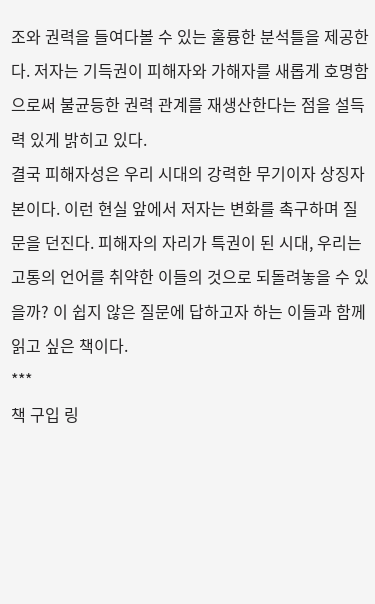조와 권력을 들여다볼 수 있는 훌륭한 분석틀을 제공한다. 저자는 기득권이 피해자와 가해자를 새롭게 호명함으로써 불균등한 권력 관계를 재생산한다는 점을 설득력 있게 밝히고 있다.
결국 피해자성은 우리 시대의 강력한 무기이자 상징자본이다. 이런 현실 앞에서 저자는 변화를 촉구하며 질문을 던진다. 피해자의 자리가 특권이 된 시대, 우리는 고통의 언어를 취약한 이들의 것으로 되돌려놓을 수 있을까? 이 쉽지 않은 질문에 답하고자 하는 이들과 함께 읽고 싶은 책이다.
***
책 구입 링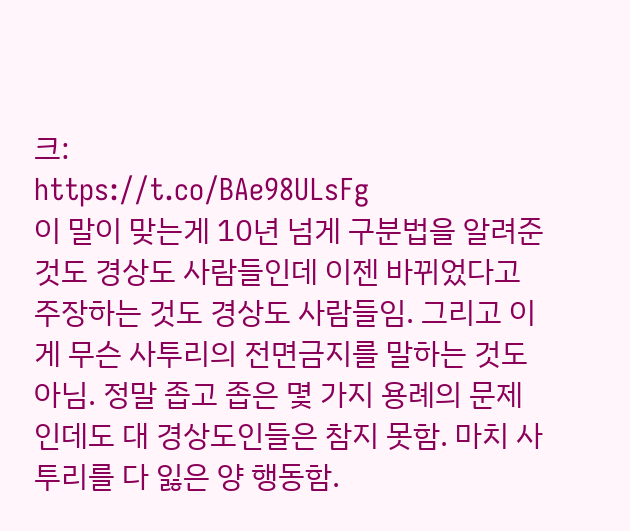크:
https://t.co/BAe98ULsFg
이 말이 맞는게 10년 넘게 구분법을 알려준 것도 경상도 사람들인데 이젠 바뀌었다고 주장하는 것도 경상도 사람들임. 그리고 이게 무슨 사투리의 전면금지를 말하는 것도 아님. 정말 좁고 좁은 몇 가지 용례의 문제인데도 대 경상도인들은 참지 못함. 마치 사투리를 다 잃은 양 행동함.